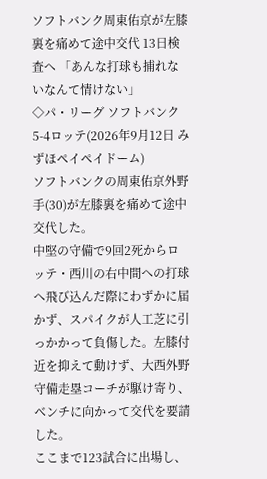ソフトバンク周東佑京が左膝裏を痛めて途中交代 13日検査へ 「あんな打球も捕れないなんて情けない」
◇パ・リーグ ソフトバンク5-4ロッテ(2026年9月12日 みずほペイペイドーム)
ソフトバンクの周東佑京外野手(30)が左膝裏を痛めて途中交代した。
中堅の守備で9回2死からロッテ・西川の右中間への打球へ飛び込んだ際にわずかに届かず、スパイクが人工芝に引っかかって負傷した。左膝付近を抑えて動けず、大西外野守備走塁コーチが駆け寄り、ベンチに向かって交代を要請した。
ここまで123試合に出場し、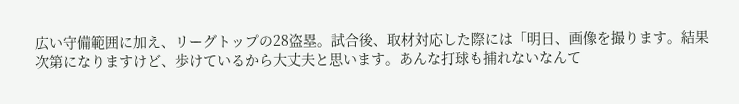広い守備範囲に加え、リーグトップの28盗塁。試合後、取材対応した際には「明日、画像を撮ります。結果次第になりますけど、歩けているから大丈夫と思います。あんな打球も捕れないなんて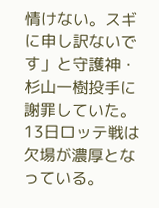情けない。スギに申し訳ないです」と守護神・杉山一樹投手に謝罪していた。
13日ロッテ戦は欠場が濃厚となっている。